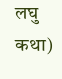लघु कथा)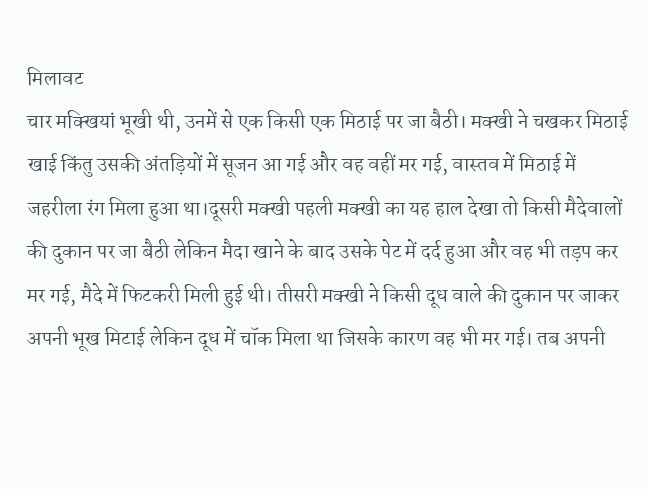मिलावट
चार मक्खियां भूखी थी, उनमें से एक किसी एक मिठाई पर जा बैठी। मक्खी ने चखकर मिठाई खाई किंतु उसकी अंतड़ियों में सूजन आ गई और वह वहीं मर गई, वास्तव में मिठाई में जहरीला रंग मिला हुआ था।दूसरी मक्खी पहली मक्खी का यह हाल देखा तो किसी मैदेवालों की दुकान पर जा बैठी लेकिन मैदा खाने के बाद उसके पेट में दर्द हुआ और वह भी तड़प कर मर गई, मैदे में फिटकरी मिली हुई थी। तीसरी मक्खी ने किसी दूध वाले की दुकान पर जाकर अपनी भूख मिटाई लेकिन दूध में चॉक मिला था जिसके कारण वह भी मर गई। तब अपनी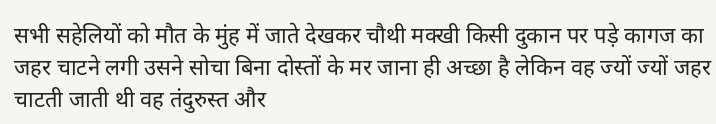सभी सहेलियों को मौत के मुंह में जाते देखकर चौथी मक्खी किसी दुकान पर पड़े कागज का जहर चाटने लगी उसने सोचा बिना दोस्तों के मर जाना ही अच्छा है लेकिन वह ज्यों ज्यों जहर चाटती जाती थी वह तंदुरुस्त और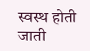स्वस्थ होती जाती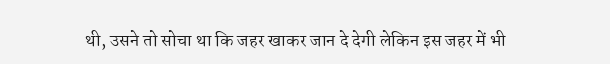थी, उसने तो सोचा था कि जहर खाकर जान दे देगी लेकिन इस जहर में भी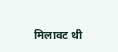मिलावट थी